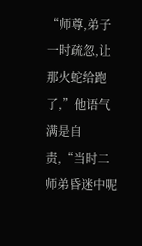“师尊,弟子一时疏忽,让那火蛇给跑了,”他语气满是自责,“当时二师弟昏迷中呢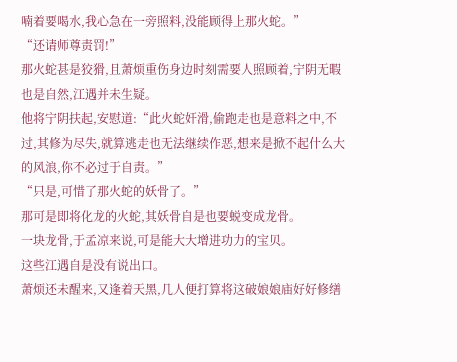喃着要喝水,我心急在一旁照料,没能顾得上那火蛇。”
“还请师尊责罚!”
那火蛇甚是狡猾,且萧烦重伤身边时刻需要人照顾着,宁阴无暇也是自然,江遇并未生疑。
他将宁阴扶起,安慰道:“此火蛇奸滑,偷跑走也是意料之中,不过,其修为尽失,就算逃走也无法继续作恶,想来是掀不起什么大的风浪,你不必过于自责。”
“只是,可惜了那火蛇的妖骨了。”
那可是即将化龙的火蛇,其妖骨自是也要蜕变成龙骨。
一块龙骨,于孟凉来说,可是能大大增进功力的宝贝。
这些江遇自是没有说出口。
萧烦还未醒来,又逢着天黑,几人便打算将这破娘娘庙好好修缮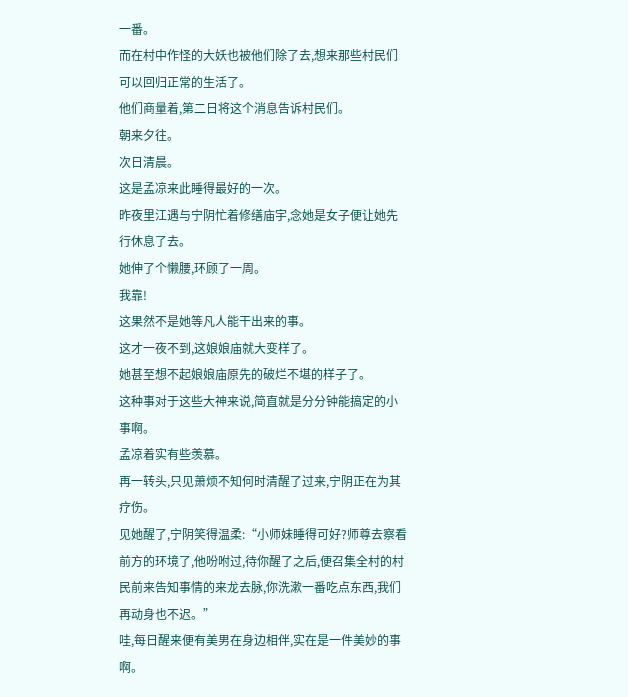一番。
而在村中作怪的大妖也被他们除了去,想来那些村民们可以回归正常的生活了。
他们商量着,第二日将这个消息告诉村民们。
朝来夕往。
次日清晨。
这是孟凉来此睡得最好的一次。
昨夜里江遇与宁阴忙着修缮庙宇,念她是女子便让她先行休息了去。
她伸了个懒腰,环顾了一周。
我靠!
这果然不是她等凡人能干出来的事。
这才一夜不到,这娘娘庙就大变样了。
她甚至想不起娘娘庙原先的破烂不堪的样子了。
这种事对于这些大神来说,简直就是分分钟能搞定的小事啊。
孟凉着实有些羡慕。
再一转头,只见萧烦不知何时清醒了过来,宁阴正在为其疗伤。
见她醒了,宁阴笑得温柔:“小师妹睡得可好?师尊去察看前方的环境了,他吩咐过,待你醒了之后,便召集全村的村民前来告知事情的来龙去脉,你洗漱一番吃点东西,我们再动身也不迟。”
哇,每日醒来便有美男在身边相伴,实在是一件美妙的事啊。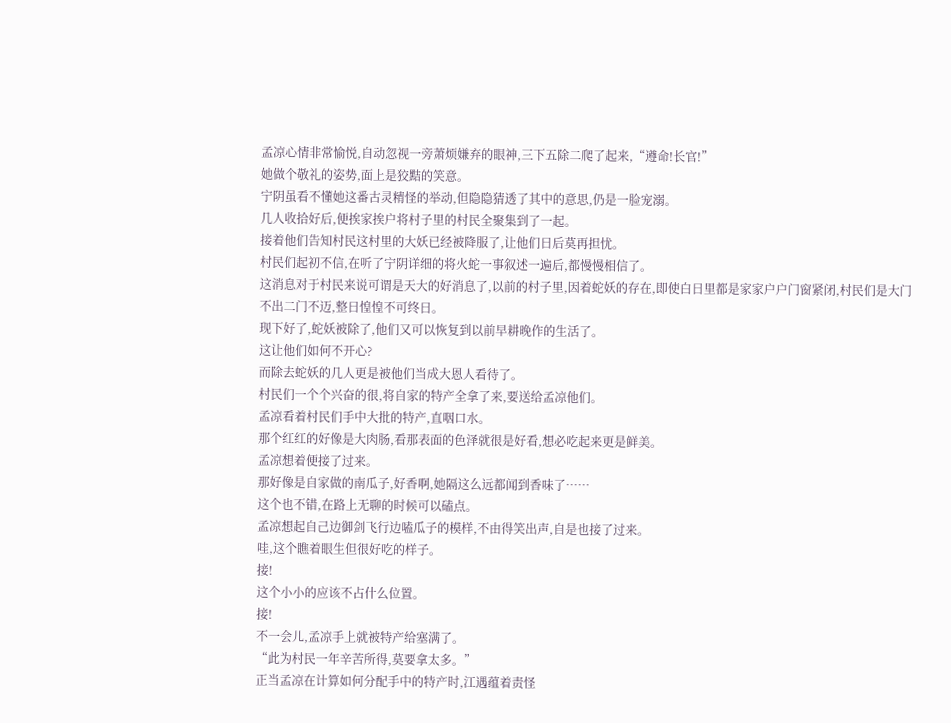孟凉心情非常愉悦,自动忽视一旁萧烦嫌弃的眼神,三下五除二爬了起来,“遵命!长官!”
她做个敬礼的姿势,面上是狡黠的笑意。
宁阴虽看不懂她这番古灵精怪的举动,但隐隐猜透了其中的意思,仍是一脸宠溺。
几人收拾好后,便挨家挨户将村子里的村民全聚集到了一起。
接着他们告知村民这村里的大妖已经被降服了,让他们日后莫再担忧。
村民们起初不信,在听了宁阴详细的将火蛇一事叙述一遍后,都慢慢相信了。
这消息对于村民来说可谓是天大的好消息了,以前的村子里,因着蛇妖的存在,即使白日里都是家家户户门窗紧闭,村民们是大门不出二门不迈,整日惶惶不可终日。
现下好了,蛇妖被除了,他们又可以恢复到以前早耕晚作的生活了。
这让他们如何不开心?
而除去蛇妖的几人更是被他们当成大恩人看待了。
村民们一个个兴奋的很,将自家的特产全拿了来,要送给孟凉他们。
孟凉看着村民们手中大批的特产,直咽口水。
那个红红的好像是大肉肠,看那表面的色泽就很是好看,想必吃起来更是鲜美。
孟凉想着便接了过来。
那好像是自家做的南瓜子,好香啊,她隔这么远都闻到香味了……
这个也不错,在路上无聊的时候可以磕点。
孟凉想起自己边御剑飞行边嗑瓜子的模样,不由得笑出声,自是也接了过来。
哇,这个瞧着眼生但很好吃的样子。
接!
这个小小的应该不占什么位置。
接!
不一会儿,孟凉手上就被特产给塞满了。
“此为村民一年辛苦所得,莫要拿太多。”
正当孟凉在计算如何分配手中的特产时,江遇蕴着责怪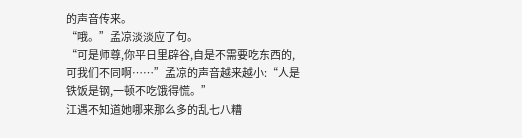的声音传来。
“哦。”孟凉淡淡应了句。
“可是师尊,你平日里辟谷,自是不需要吃东西的,可我们不同啊……”孟凉的声音越来越小:“人是铁饭是钢,一顿不吃饿得慌。”
江遇不知道她哪来那么多的乱七八糟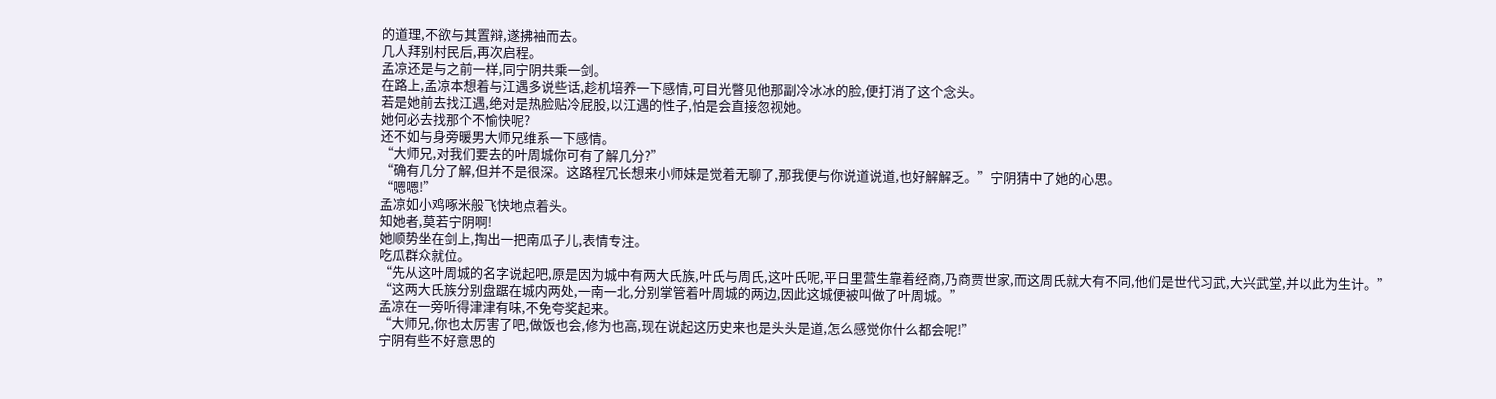的道理,不欲与其置辩,遂拂袖而去。
几人拜别村民后,再次启程。
孟凉还是与之前一样,同宁阴共乘一剑。
在路上,孟凉本想着与江遇多说些话,趁机培养一下感情,可目光瞥见他那副冷冰冰的脸,便打消了这个念头。
若是她前去找江遇,绝对是热脸贴冷屁股,以江遇的性子,怕是会直接忽视她。
她何必去找那个不愉快呢?
还不如与身旁暖男大师兄维系一下感情。
“大师兄,对我们要去的叶周城你可有了解几分?”
“确有几分了解,但并不是很深。这路程冗长想来小师妹是觉着无聊了,那我便与你说道说道,也好解解乏。”宁阴猜中了她的心思。
“嗯嗯!”
孟凉如小鸡啄米般飞快地点着头。
知她者,莫若宁阴啊!
她顺势坐在剑上,掏出一把南瓜子儿,表情专注。
吃瓜群众就位。
“先从这叶周城的名字说起吧,原是因为城中有两大氏族,叶氏与周氏,这叶氏呢,平日里营生靠着经商,乃商贾世家,而这周氏就大有不同,他们是世代习武,大兴武堂,并以此为生计。”
“这两大氏族分别盘踞在城内两处,一南一北,分别掌管着叶周城的两边,因此这城便被叫做了叶周城。”
孟凉在一旁听得津津有味,不免夸奖起来。
“大师兄,你也太厉害了吧,做饭也会,修为也高,现在说起这历史来也是头头是道,怎么感觉你什么都会呢!”
宁阴有些不好意思的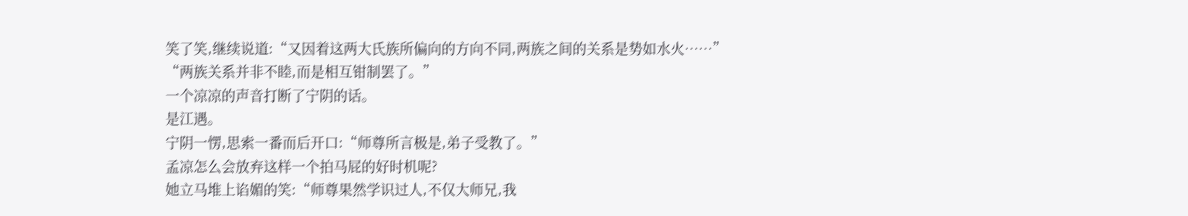笑了笑,继续说道:“又因着这两大氏族所偏向的方向不同,两族之间的关系是势如水火……”
“两族关系并非不睦,而是相互钳制罢了。”
一个凉凉的声音打断了宁阴的话。
是江遇。
宁阴一愣,思索一番而后开口:“师尊所言极是,弟子受教了。”
孟凉怎么会放弃这样一个拍马屁的好时机呢?
她立马堆上谄媚的笑:“师尊果然学识过人,不仅大师兄,我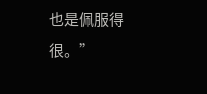也是佩服得很。”